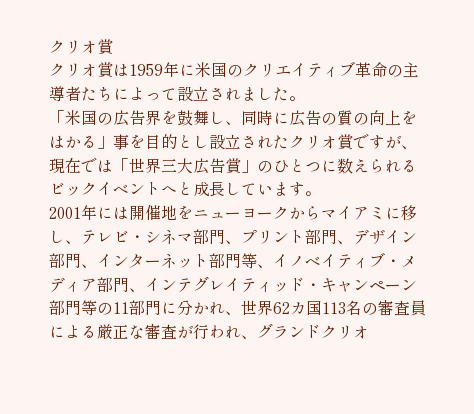クリオ賞
クリオ賞は1959年に米国のクリエイティブ革命の主導者たちによって設立されました。
「米国の広告界を鼓舞し、同時に広告の質の向上をはかる」事を目的とし設立されたクリオ賞ですが、現在では「世界三大広告賞」のひとつに数えられるビックイベントへと成長しています。
2001年には開催地をニューヨークからマイアミに移し、テレビ・シネマ部門、プリント部門、デザイン部門、インターネット部門等、イノベイティブ・メディア部門、インテグレイティッド・キャンペーン部門等の11部門に分かれ、世界62カ国113名の審査員による厳正な審査が行われ、グランドクリオ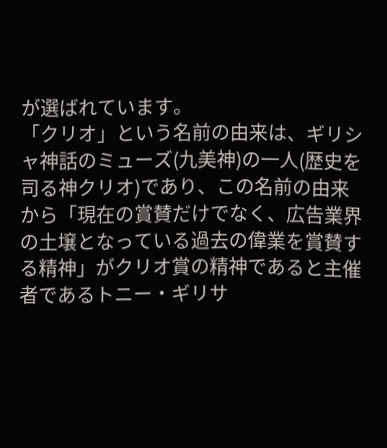が選ばれています。
「クリオ」という名前の由来は、ギリシャ神話のミューズ(九美神)の一人(歴史を司る神クリオ)であり、この名前の由来から「現在の賞賛だけでなく、広告業界の土壌となっている過去の偉業を賞賛する精神」がクリオ賞の精神であると主催者であるトニー・ギリサ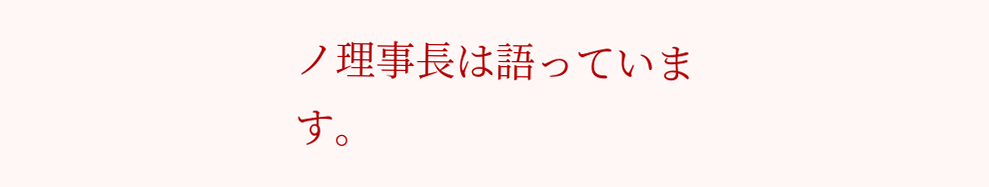ノ理事長は語っています。